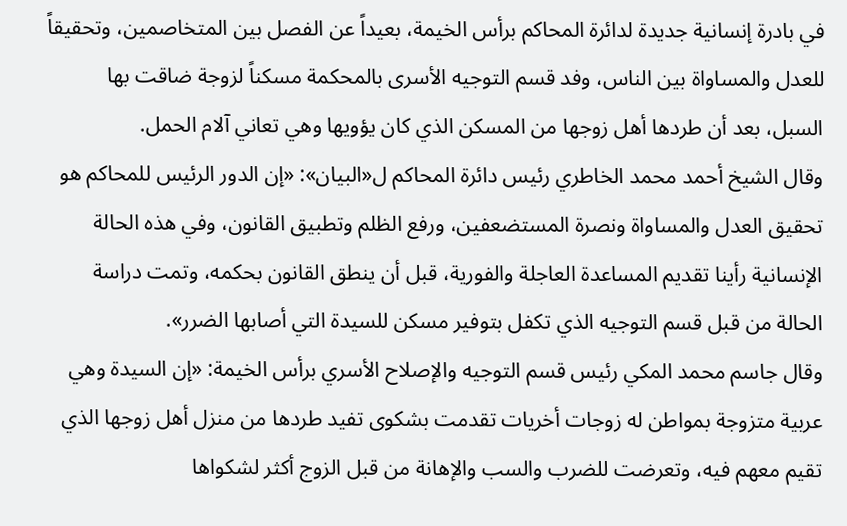في بادرة إنسانية جديدة لدائرة المحاكم برأس الخيمة، بعيداً عن الفصل بين المتخاصمين، وتحقيقاً للعدل والمساواة بين الناس، وفد قسم التوجيه الأسرى بالمحكمة مسكناً لزوجة ضاقت بها السبل، بعد أن طردها أهل زوجها من المسكن الذي كان يؤويها وهي تعاني آلام الحمل.
وقال الشيخ أحمد محمد الخاطري رئيس دائرة المحاكم ل«البيان»: «إن الدور الرئيس للمحاكم هو تحقيق العدل والمساواة ونصرة المستضعفين، ورفع الظلم وتطبيق القانون، وفي هذه الحالة الإنسانية رأينا تقديم المساعدة العاجلة والفورية، قبل أن ينطق القانون بحكمه، وتمت دراسة الحالة من قبل قسم التوجيه الذي تكفل بتوفير مسكن للسيدة التي أصابها الضرر».
وقال جاسم محمد المكي رئيس قسم التوجيه والإصلاح الأسري برأس الخيمة: «إن السيدة وهي عربية متزوجة بمواطن له زوجات أخريات تقدمت بشكوى تفيد طردها من منزل أهل زوجها الذي تقيم معهم فيه، وتعرضت للضرب والسب والإهانة من قبل الزوج أكثر لشكواها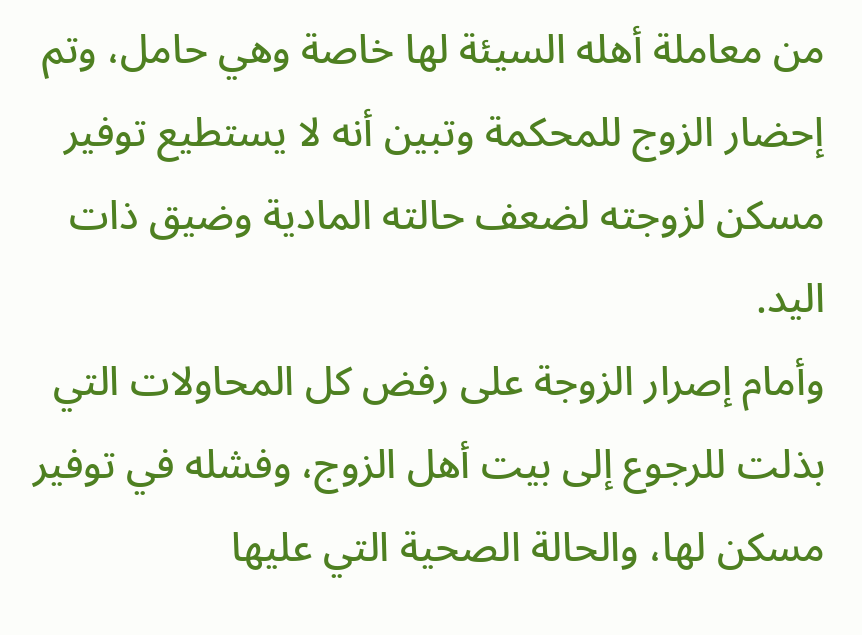من معاملة أهله السيئة لها خاصة وهي حامل، وتم إحضار الزوج للمحكمة وتبين أنه لا يستطيع توفير مسكن لزوجته لضعف حالته المادية وضيق ذات اليد.
وأمام إصرار الزوجة على رفض كل المحاولات التي بذلت للرجوع إلى بيت أهل الزوج، وفشله في توفير مسكن لها، والحالة الصحية التي عليها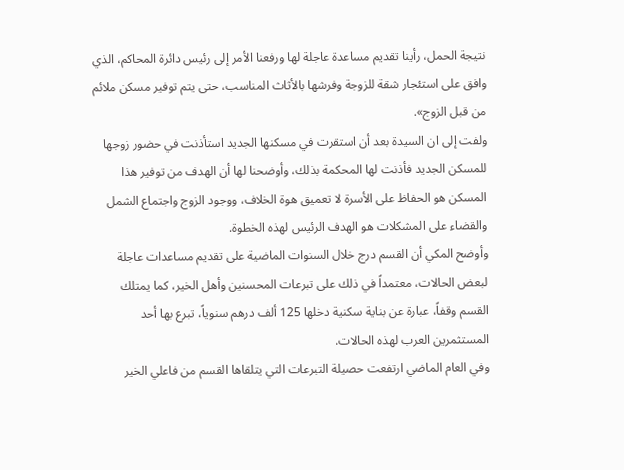نتيجة الحمل، رأينا تقديم مساعدة عاجلة لها ورفعنا الأمر إلى رئيس دائرة المحاكم، الذي وافق على استئجار شقة للزوجة وفرشها بالأثاث المناسب، حتى يتم توفير مسكن ملائم من قبل الزوج».
ولفت إلى ان السيدة بعد أن استقرت في مسكنها الجديد استأذنت في حضور زوجها للمسكن الجديد فأذنت لها المحكمة بذلك، وأوضحنا لها أن الهدف من توفير هذا المسكن هو الحفاظ على الأسرة لا تعميق هوة الخلاف، ووجود الزوج واجتماع الشمل والقضاء على المشكلات هو الهدف الرئيس لهذه الخطوة.
وأوضح المكي أن القسم درج خلال السنوات الماضية على تقديم مساعدات عاجلة لبعض الحالات، معتمداً في ذلك على تبرعات المحسنين وأهل الخير، كما يمتلك القسم وقفاً، عبارة عن بناية سكنية دخلها 125 ألف درهم سنوياً، تبرع بها أحد المستثمرين العرب لهذه الحالات.
وفي العام الماضي ارتفعت حصيلة التبرعات التي يتلقاها القسم من فاعلي الخير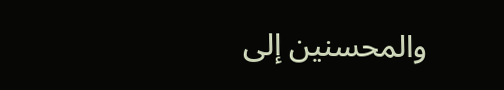والمحسنين إلى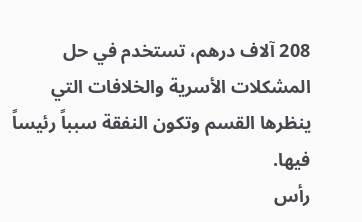208 آلاف درهم، تستخدم في حل المشكلات الأسرية والخلافات التي ينظرها القسم وتكون النفقة سبباً رئيساً فيها.
رأس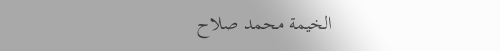الخيمة محمد صلاح